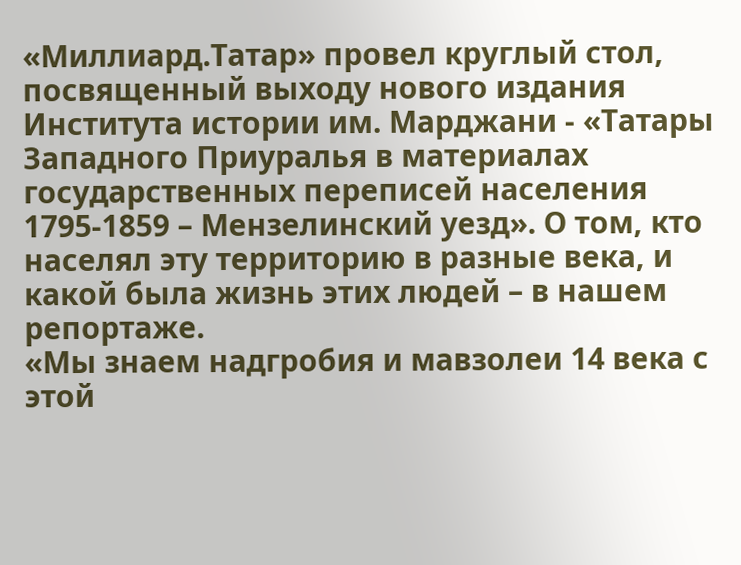«Миллиард.Татар» провел круглый стол, посвященный выходу нового издания Института истории им. Марджани - «Татары Западного Приуралья в материалах государственных переписей населения 1795-1859 – Мензелинский уезд». О том, кто населял эту территорию в разные века, и какой была жизнь этих людей – в нашем репортаже.
«Мы знаем надгробия и мавзолеи 14 века с этой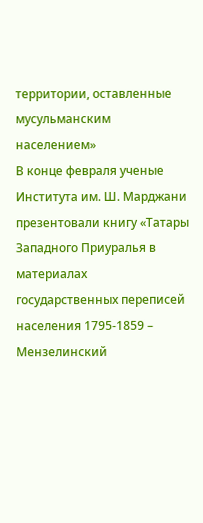территории, оставленные мусульманским населением»
В конце февраля ученые Института им. Ш. Марджани презентовали книгу «Татары Западного Приуралья в материалах государственных переписей населения 1795-1859 – Мензелинский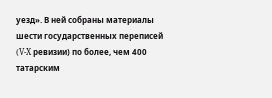уезд». В ней собраны материалы шести государственных переписей (V-X ревизии) по более, чем 400 татарским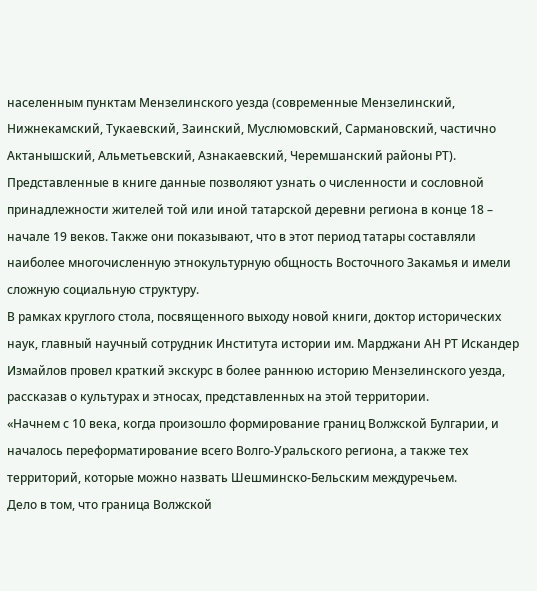населенным пунктам Мензелинского уезда (современные Мензелинский, Нижнекамский, Тукаевский, Заинский, Муслюмовский, Сармановский, частично Актанышский, Альметьевский, Азнакаевский, Черемшанский районы РТ).
Представленные в книге данные позволяют узнать о численности и сословной принадлежности жителей той или иной татарской деревни региона в конце 18 – начале 19 веков. Также они показывают, что в этот период татары составляли наиболее многочисленную этнокультурную общность Восточного Закамья и имели сложную социальную структуру.
В рамках круглого стола, посвященного выходу новой книги, доктор исторических наук, главный научный сотрудник Института истории им. Марджани АН РТ Искандер Измайлов провел краткий экскурс в более раннюю историю Мензелинского уезда, рассказав о культурах и этносах, представленных на этой территории.
«Начнем с 10 века, когда произошло формирование границ Волжской Булгарии, и началось переформатирование всего Волго-Уральского региона, а также тех территорий, которые можно назвать Шешминско-Бельским междуречьем.
Дело в том, что граница Волжской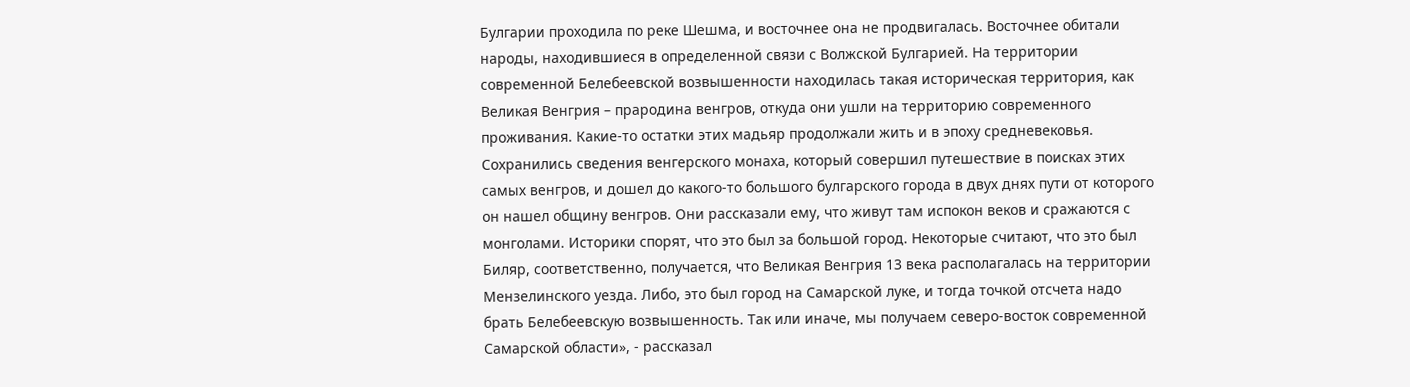Булгарии проходила по реке Шешма, и восточнее она не продвигалась. Восточнее обитали народы, находившиеся в определенной связи с Волжской Булгарией. На территории современной Белебеевской возвышенности находилась такая историческая территория, как Великая Венгрия – прародина венгров, откуда они ушли на территорию современного проживания. Какие-то остатки этих мадьяр продолжали жить и в эпоху средневековья.
Сохранились сведения венгерского монаха, который совершил путешествие в поисках этих самых венгров, и дошел до какого-то большого булгарского города в двух днях пути от которого он нашел общину венгров. Они рассказали ему, что живут там испокон веков и сражаются с монголами. Историки спорят, что это был за большой город. Некоторые считают, что это был Биляр, соответственно, получается, что Великая Венгрия 13 века располагалась на территории Мензелинского уезда. Либо, это был город на Самарской луке, и тогда точкой отсчета надо брать Белебеевскую возвышенность. Так или иначе, мы получаем северо-восток современной Самарской области», - рассказал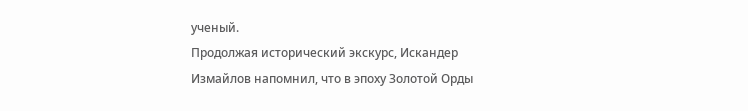ученый.
Продолжая исторический экскурс, Искандер Измайлов напомнил, что в эпоху Золотой Орды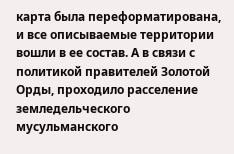карта была переформатирована, и все описываемые территории вошли в ее состав. А в связи с политикой правителей Золотой Орды, проходило расселение земледельческого мусульманского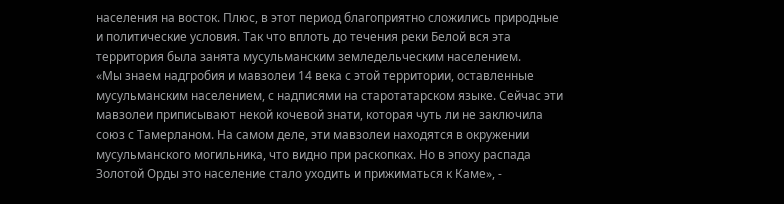населения на восток. Плюс, в этот период благоприятно сложились природные и политические условия. Так что вплоть до течения реки Белой вся эта территория была занята мусульманским земледельческим населением.
«Мы знаем надгробия и мавзолеи 14 века с этой территории, оставленные мусульманским населением, с надписями на старотатарском языке. Сейчас эти мавзолеи приписывают некой кочевой знати, которая чуть ли не заключила союз с Тамерланом. На самом деле, эти мавзолеи находятся в окружении мусульманского могильника, что видно при раскопках. Но в эпоху распада Золотой Орды это население стало уходить и прижиматься к Каме», -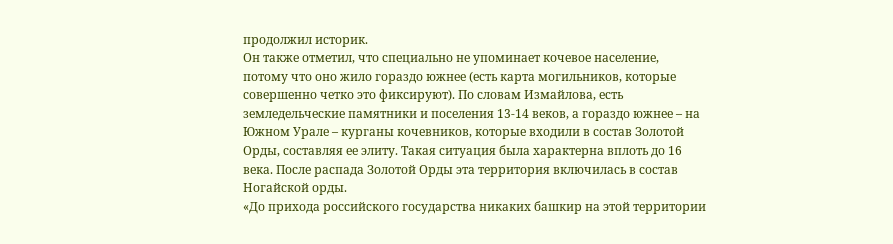продолжил историк.
Он также отметил, что специально не упоминает кочевое население, потому что оно жило гораздо южнее (есть карта могильников, которые совершенно четко это фиксируют). По словам Измайлова, есть земледельческие памятники и поселения 13-14 веков, а гораздо южнее – на Южном Урале – курганы кочевников, которые входили в состав Золотой Орды, составляя ее элиту. Такая ситуация была характерна вплоть до 16 века. После распада Золотой Орды эта территория включилась в состав Ногайской орды.
«До прихода российского государства никаких башкир на этой территории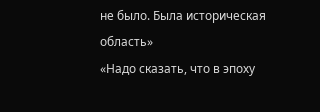не было. Была историческая область»
«Надо сказать, что в эпоху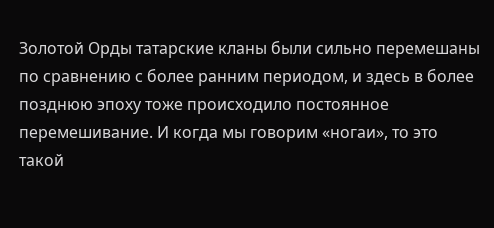Золотой Орды татарские кланы были сильно перемешаны по сравнению с более ранним периодом, и здесь в более позднюю эпоху тоже происходило постоянное перемешивание. И когда мы говорим «ногаи», то это такой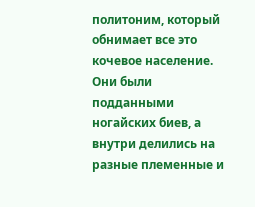политоним, который обнимает все это кочевое население. Они были подданными ногайских биев, а внутри делились на разные племенные и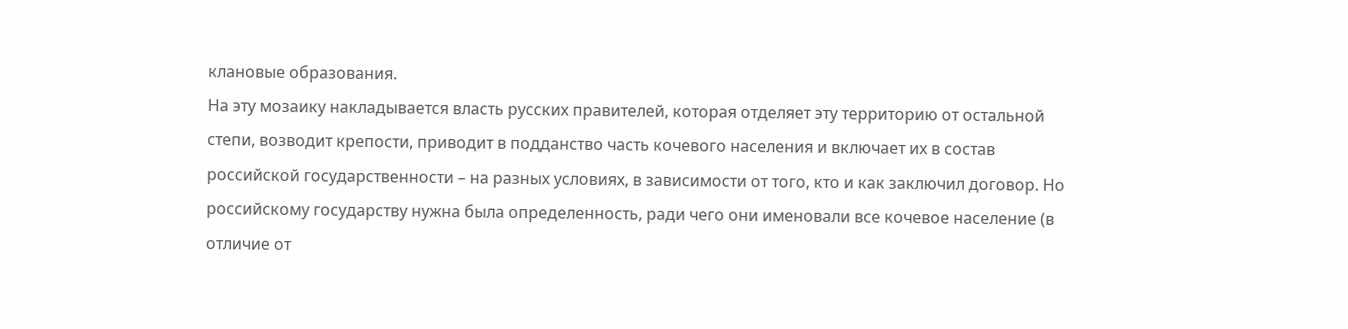клановые образования.
На эту мозаику накладывается власть русских правителей, которая отделяет эту территорию от остальной степи, возводит крепости, приводит в подданство часть кочевого населения и включает их в состав российской государственности – на разных условиях, в зависимости от того, кто и как заключил договор. Но российскому государству нужна была определенность, ради чего они именовали все кочевое население (в отличие от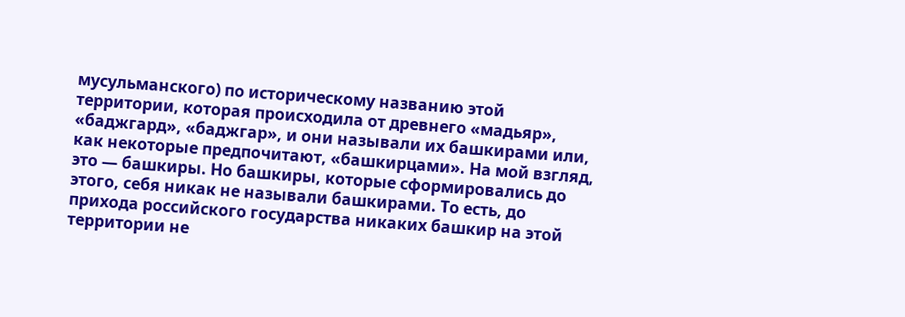мусульманского) по историческому названию этой территории, которая происходила от древнего «мадьяр», «баджгард», «баджгар», и они называли их башкирами или, как некоторые предпочитают, «башкирцами». На мой взгляд, это — башкиры. Но башкиры, которые сформировались до этого, себя никак не называли башкирами. То есть, до прихода российского государства никаких башкир на этой территории не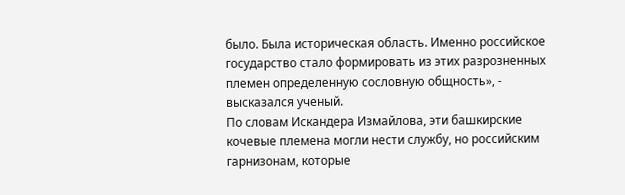было. Была историческая область. Именно российское государство стало формировать из этих разрозненных племен определенную сословную общность», - высказался ученый.
По словам Искандера Измайлова, эти башкирские кочевые племена могли нести службу, но российским гарнизонам, которые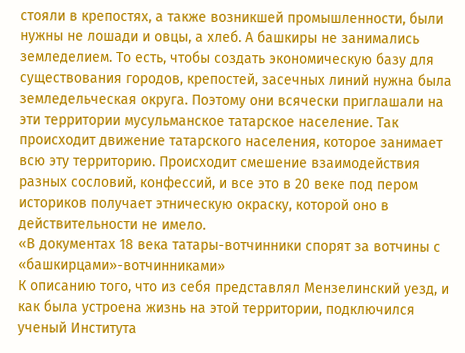стояли в крепостях, а также возникшей промышленности, были нужны не лошади и овцы, а хлеб. А башкиры не занимались земледелием. То есть, чтобы создать экономическую базу для существования городов, крепостей, засечных линий нужна была земледельческая округа. Поэтому они всячески приглашали на эти территории мусульманское татарское население. Так происходит движение татарского населения, которое занимает всю эту территорию. Происходит смешение взаимодействия разных сословий, конфессий, и все это в 20 веке под пером историков получает этническую окраску, которой оно в действительности не имело.
«В документах 18 века татары-вотчинники спорят за вотчины с «башкирцами»-вотчинниками»
К описанию того, что из себя представлял Мензелинский уезд, и как была устроена жизнь на этой территории, подключился ученый Института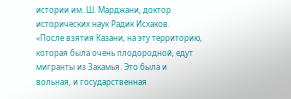истории им. Ш. Марджани, доктор исторических наук Радик Исхаков.
«После взятия Казани, на эту территорию, которая была очень плодородной, едут мигранты из Закамья. Это была и вольная, и государственная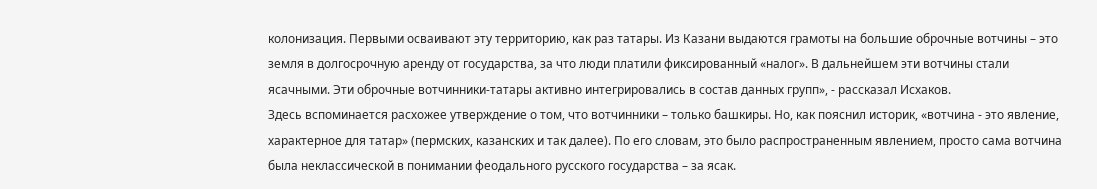колонизация. Первыми осваивают эту территорию, как раз татары. Из Казани выдаются грамоты на большие оброчные вотчины – это земля в долгосрочную аренду от государства, за что люди платили фиксированный «налог». В дальнейшем эти вотчины стали ясачными. Эти оброчные вотчинники-татары активно интегрировались в состав данных групп», - рассказал Исхаков.
Здесь вспоминается расхожее утверждение о том, что вотчинники – только башкиры. Но, как пояснил историк, «вотчина - это явление, характерное для татар» (пермских, казанских и так далее). По его словам, это было распространенным явлением, просто сама вотчина была неклассической в понимании феодального русского государства – за ясак.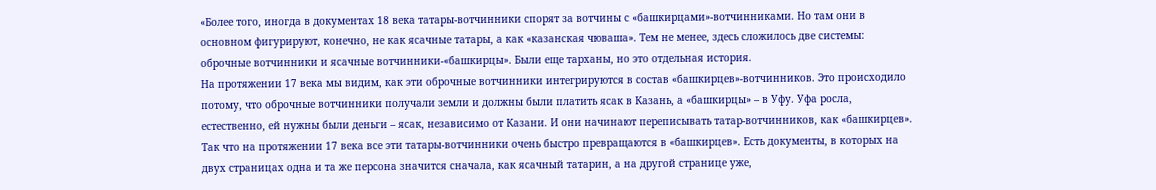«Более того, иногда в документах 18 века татары-вотчинники спорят за вотчины с «башкирцами»-вотчинниками. Но там они в основном фигурируют, конечно, не как ясачные татары, а как «казанская чюваша». Тем не менее, здесь сложилось две системы: оброчные вотчинники и ясачные вотчинники-«башкирцы». Были еще тарханы, но это отдельная история.
На протяжении 17 века мы видим, как эти оброчные вотчинники интегрируются в состав «башкирцев»-вотчинников. Это происходило потому, что оброчные вотчинники получали земли и должны были платить ясак в Казань, а «башкирцы» – в Уфу. Уфа росла, естественно, ей нужны были деньги – ясак, независимо от Казани. И они начинают переписывать татар-вотчинников, как «башкирцев». Так что на протяжении 17 века все эти татары-вотчинники очень быстро превращаются в «башкирцев». Есть документы, в которых на двух страницах одна и та же персона значится сначала, как ясачный татарин, а на другой странице уже,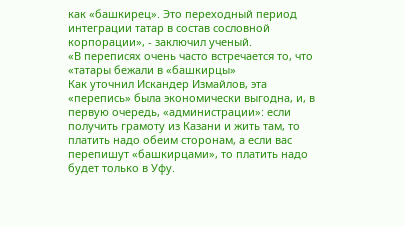как «башкирец». Это переходный период интеграции татар в состав сословной корпорации», - заключил ученый.
«В переписях очень часто встречается то, что «татары бежали в «башкирцы»
Как уточнил Искандер Измайлов, эта «перепись» была экономически выгодна, и, в первую очередь, «администрации»: если получить грамоту из Казани и жить там, то платить надо обеим сторонам, а если вас перепишут «башкирцами», то платить надо будет только в Уфу.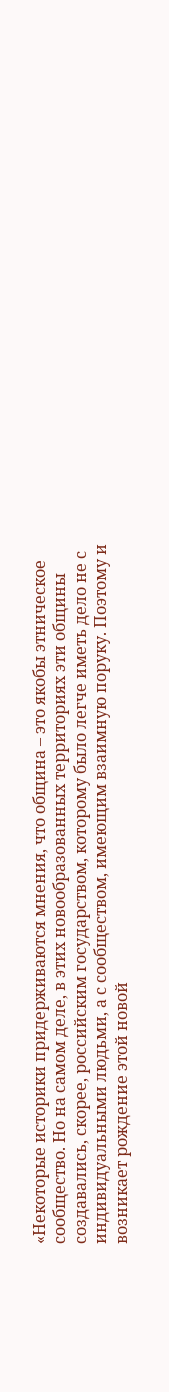«Некоторые историки придерживаются мнения, что община – это якобы этническое сообщество. Но на самом деле, в этих новообразованных территориях эти общины создавались, скорее, российским государством, которому было легче иметь дело не с индивидуальными людьми, а с сообществом, имеющим взаимную поруку. Поэтому и возникает рождение этой новой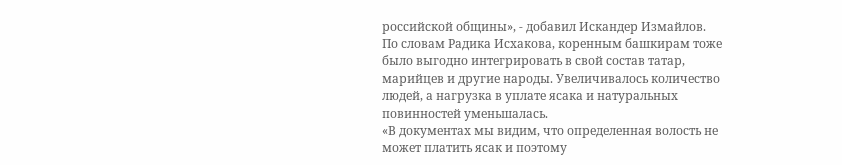российской общины», - добавил Искандер Измайлов.
По словам Радика Исхакова, коренным башкирам тоже было выгодно интегрировать в свой состав татар, марийцев и другие народы. Увеличивалось количество людей, а нагрузка в уплате ясака и натуральных повинностей уменьшалась.
«В документах мы видим, что определенная волость не может платить ясак и поэтому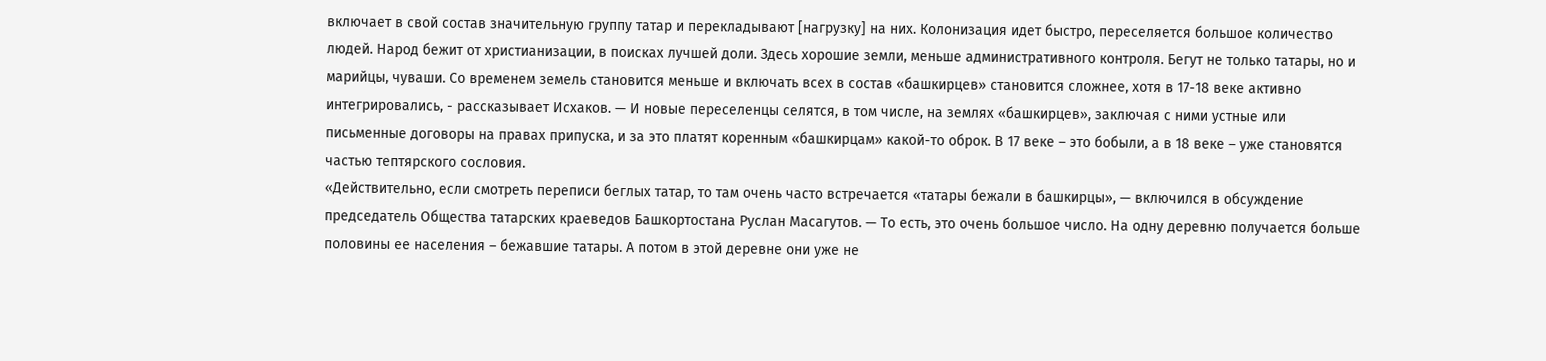включает в свой состав значительную группу татар и перекладывают [нагрузку] на них. Колонизация идет быстро, переселяется большое количество людей. Народ бежит от христианизации, в поисках лучшей доли. Здесь хорошие земли, меньше административного контроля. Бегут не только татары, но и марийцы, чуваши. Со временем земель становится меньше и включать всех в состав «башкирцев» становится сложнее, хотя в 17-18 веке активно интегрировались, - рассказывает Исхаков. — И новые переселенцы селятся, в том числе, на землях «башкирцев», заключая с ними устные или письменные договоры на правах припуска, и за это платят коренным «башкирцам» какой-то оброк. В 17 веке – это бобыли, а в 18 веке – уже становятся частью тептярского сословия.
«Действительно, если смотреть переписи беглых татар, то там очень часто встречается «татары бежали в башкирцы», — включился в обсуждение председатель Общества татарских краеведов Башкортостана Руслан Масагутов. — То есть, это очень большое число. На одну деревню получается больше половины ее населения – бежавшие татары. А потом в этой деревне они уже не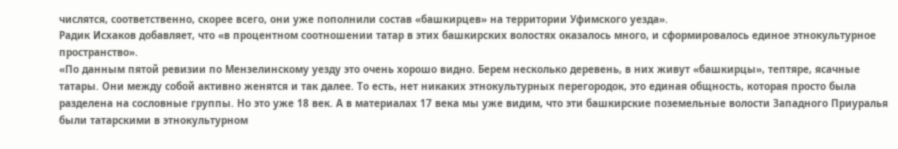числятся, соответственно, скорее всего, они уже пополнили состав «башкирцев» на территории Уфимского уезда».
Радик Исхаков добавляет, что «в процентном соотношении татар в этих башкирских волостях оказалось много, и сформировалось единое этнокультурное пространство».
«По данным пятой ревизии по Мензелинскому уезду это очень хорошо видно. Берем несколько деревень, в них живут «башкирцы», тептяре, ясачные татары. Они между собой активно женятся и так далее. То есть, нет никаких этнокультурных перегородок, это единая общность, которая просто была разделена на сословные группы. Но это уже 18 век. А в материалах 17 века мы уже видим, что эти башкирские поземельные волости Западного Приуралья были татарскими в этнокультурном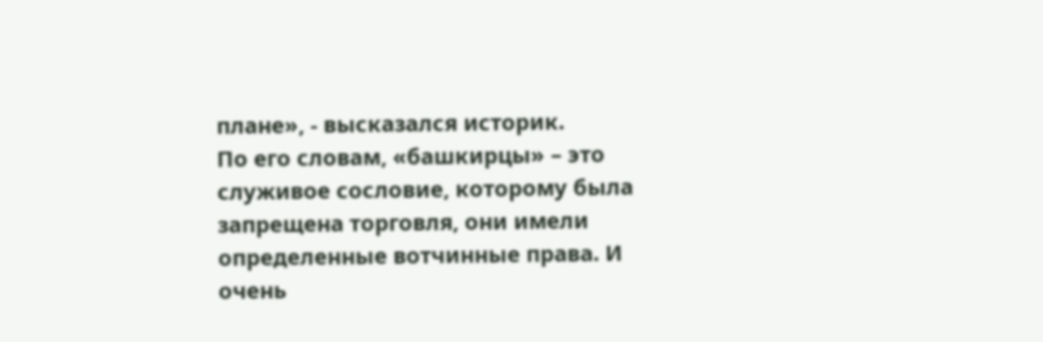плане», - высказался историк.
По его словам, «башкирцы» – это служивое сословие, которому была запрещена торговля, они имели определенные вотчинные права. И очень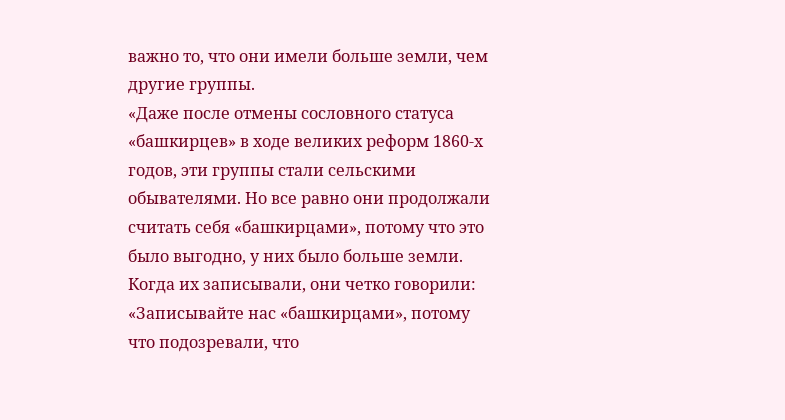важно то, что они имели больше земли, чем другие группы.
«Даже после отмены сословного статуса «башкирцев» в ходе великих реформ 1860-х годов, эти группы стали сельскими обывателями. Но все равно они продолжали считать себя «башкирцами», потому что это было выгодно, у них было больше земли. Когда их записывали, они четко говорили: «Записывайте нас «башкирцами», потому что подозревали, что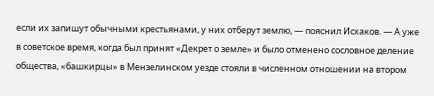если их запишут обычными крестьянами, у них отберут землю, — пояснил Исхаков. — А уже в советское время, когда был принят «Декрет о земле» и было отменено сословное деление общества, «башкирцы» в Мензелинском уезде стояли в численном отношении на втором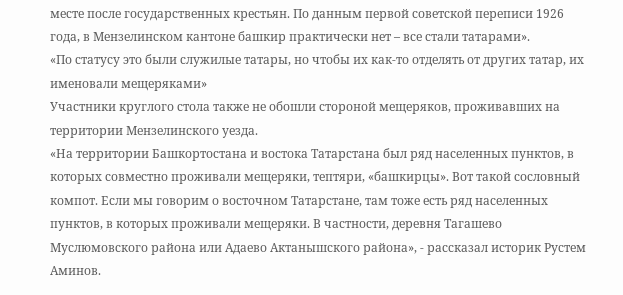месте после государственных крестьян. По данным первой советской переписи 1926 года, в Мензелинском кантоне башкир практически нет – все стали татарами».
«По статусу это были служилые татары, но чтобы их как-то отделять от других татар, их именовали мещеряками»
Участники круглого стола также не обошли стороной мещеряков, проживавших на территории Мензелинского уезда.
«На территории Башкортостана и востока Татарстана был ряд населенных пунктов, в которых совместно проживали мещеряки, тептяри, «башкирцы». Вот такой сословный компот. Если мы говорим о восточном Татарстане, там тоже есть ряд населенных пунктов, в которых проживали мещеряки. В частности, деревня Тагашево Муслюмовского района или Адаево Актанышского района», - рассказал историк Рустем Аминов.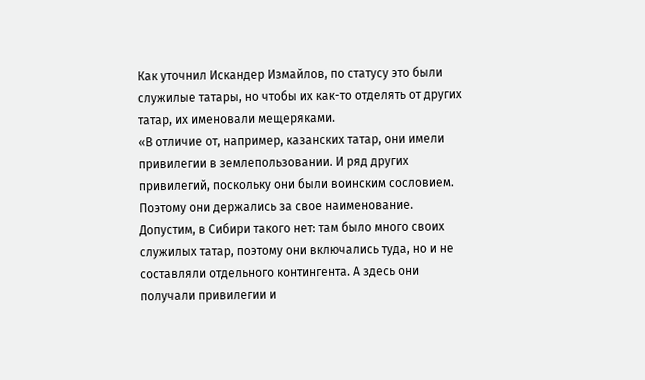Как уточнил Искандер Измайлов, по статусу это были служилые татары, но чтобы их как-то отделять от других татар, их именовали мещеряками.
«В отличие от, например, казанских татар, они имели привилегии в землепользовании. И ряд других привилегий, поскольку они были воинским сословием. Поэтому они держались за свое наименование. Допустим, в Сибири такого нет: там было много своих служилых татар, поэтому они включались туда, но и не составляли отдельного контингента. А здесь они получали привилегии и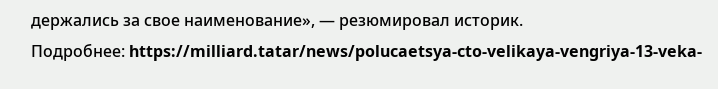держались за свое наименование», — резюмировал историк.
Подробнее: https://milliard.tatar/news/polucaetsya-cto-velikaya-vengriya-13-veka-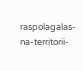raspolagalas-na-territorii-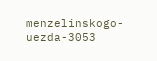menzelinskogo-uezda-3053